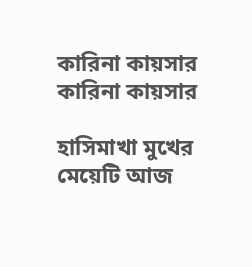কারিনা কায়সার
কারিনা কায়সার

হাসিমাখা মুখের মেয়েটি আজ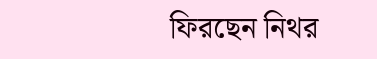ফিরছেন নিথর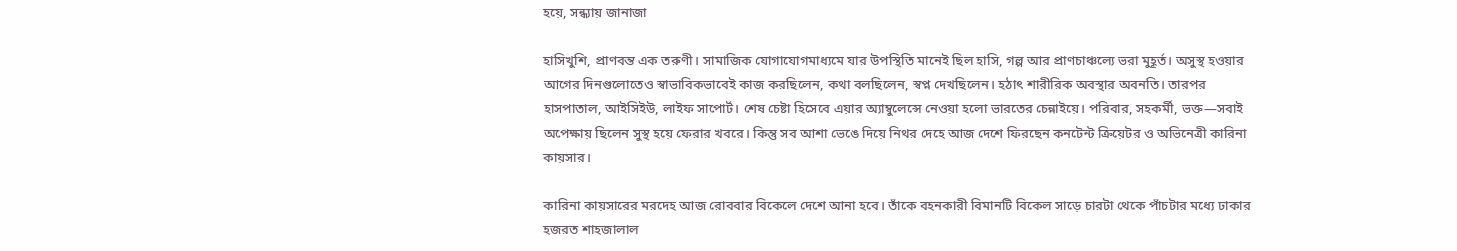হয়ে, সন্ধ্যায় জানাজা

হাসিখুশি, প্রাণবন্ত এক তরুণী। সামাজিক যোগাযোগমাধ্যমে যার উপস্থিতি মানেই ছিল হাসি, গল্প আর প্রাণচাঞ্চল্যে ভরা মুহূর্ত। অসুস্থ হওয়ার আগের দিনগুলোতেও স্বাভাবিকভাবেই কাজ করছিলেন, কথা বলছিলেন, স্বপ্ন দেখছিলেন। হঠাৎ শারীরিক অবস্থার অবনতি। তারপর হাসপাতাল, আইসিইউ, লাইফ সাপোর্ট। শেষ চেষ্টা হিসেবে এয়ার অ্যাম্বুলেন্সে নেওয়া হলো ভারতের চেন্নাইয়ে। পরিবার, সহকর্মী, ভক্ত—সবাই অপেক্ষায় ছিলেন সুস্থ হয়ে ফেরার খবরে। কিন্তু সব আশা ভেঙে দিয়ে নিথর দেহে আজ দেশে ফিরছেন কনটেন্ট ক্রিয়েটর ও অভিনেত্রী কারিনা কায়সার।

কারিনা কায়সারের মরদেহ আজ রোববার বিকেলে দেশে আনা হবে। তাঁকে বহনকারী বিমানটি বিকেল সাড়ে চারটা থেকে পাঁচটার মধ্যে ঢাকার হজরত শাহজালাল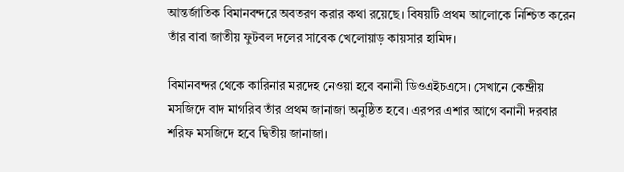আন্তর্জাতিক বিমানবন্দরে অবতরণ করার কথা রয়েছে। বিষয়টি প্রথম আলোকে নিশ্চিত করেন তাঁর বাবা জাতীয় ফুটবল দলের সাবেক খেলোয়াড় কায়সার হামিদ।

বিমানবন্দর থেকে কারিনার মরদেহ নেওয়া হবে বনানী ডিওএইচএসে। সেখানে কেন্দ্রীয় মসজিদে বাদ মাগরিব তাঁর প্রথম জানাজা অনুষ্ঠিত হবে। এরপর এশার আগে বনানী দরবার শরিফ মসজিদে হবে দ্বিতীয় জানাজা।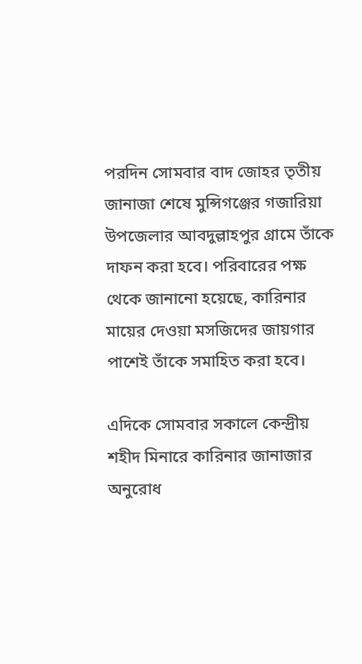পরদিন সোমবার বাদ জোহর তৃতীয় জানাজা শেষে মুন্সিগঞ্জের গজারিয়া উপজেলার আবদুল্লাহপুর গ্রামে তাঁকে দাফন করা হবে। পরিবারের পক্ষ থেকে জানানো হয়েছে, কারিনার মায়ের দেওয়া মসজিদের জায়গার পাশেই তাঁকে সমাহিত করা হবে।

এদিকে সোমবার সকালে কেন্দ্রীয় শহীদ মিনারে কারিনার জানাজার অনুরোধ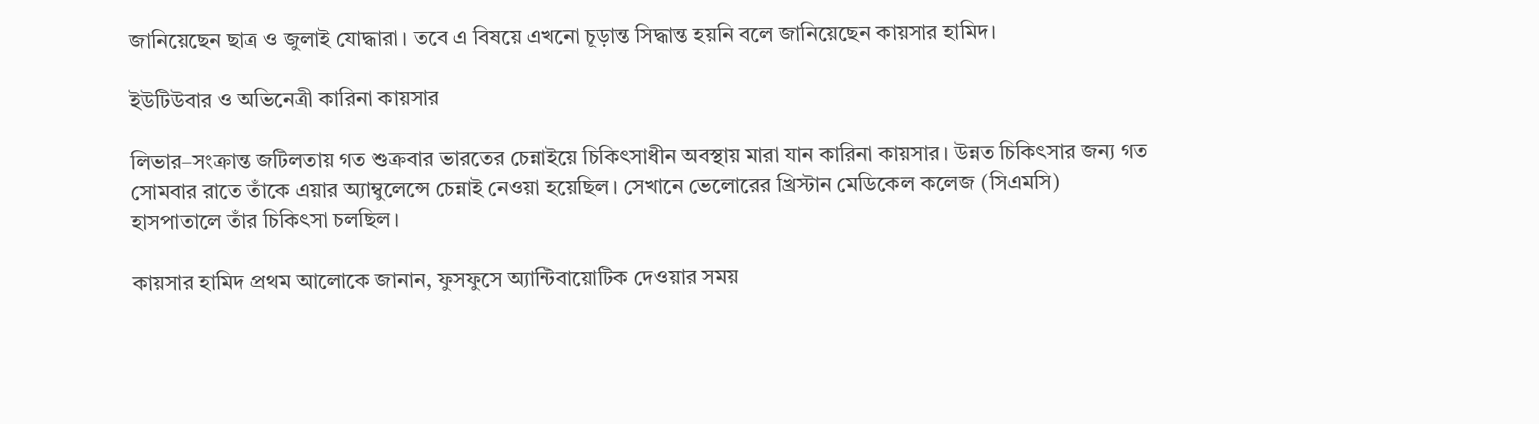জানিয়েছেন ছাত্র ও জুলাই যোদ্ধারা। তবে এ বিষয়ে এখনো চূড়ান্ত সিদ্ধান্ত হয়নি বলে জানিয়েছেন কায়সার হামিদ।

ইউটিউবার ও অভিনেত্রী কারিনা কায়সার

লিভার–সংক্রান্ত জটিলতায় গত শুক্রবার ভারতের চেন্নাইয়ে চিকিৎসাধীন অবস্থায় মারা যান কারিনা কায়সার। উন্নত চিকিৎসার জন্য গত সোমবার রাতে তাঁকে এয়ার অ্যাম্বুলেন্সে চেন্নাই নেওয়া হয়েছিল। সেখানে ভেলোরের খ্রিস্টান মেডিকেল কলেজ (সিএমসি) হাসপাতালে তাঁর চিকিৎসা চলছিল।

কায়সার হামিদ প্রথম আলোকে জানান, ফুসফুসে অ্যান্টিবায়োটিক দেওয়ার সময়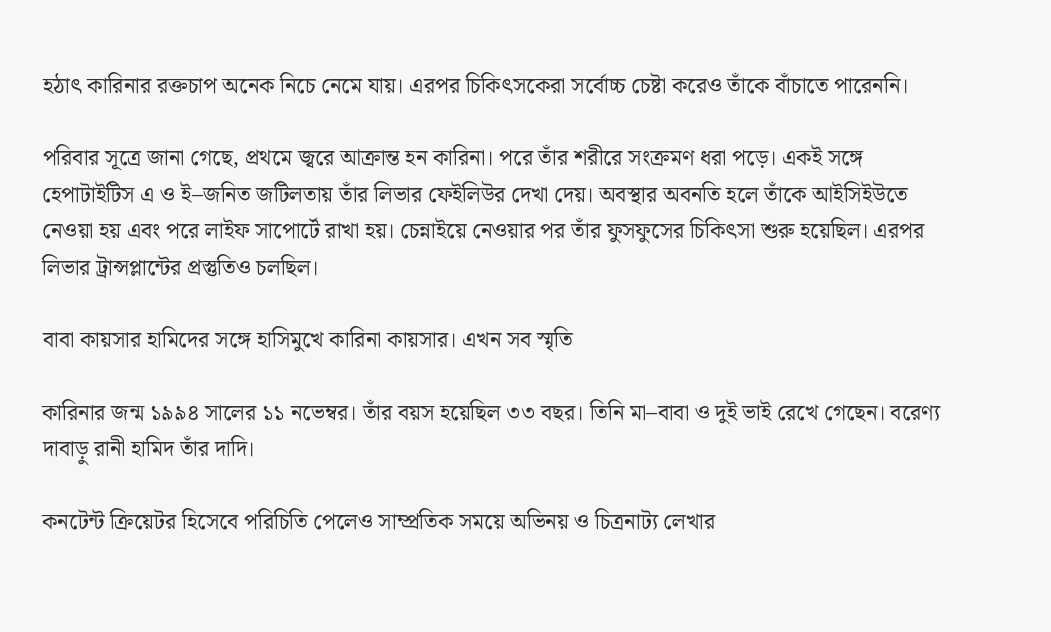হঠাৎ কারিনার রক্তচাপ অনেক নিচে নেমে যায়। এরপর চিকিৎসকেরা সর্বোচ্চ চেষ্টা করেও তাঁকে বাঁচাতে পারেননি।

পরিবার সূত্রে জানা গেছে, প্রথমে জ্বরে আক্রান্ত হন কারিনা। পরে তাঁর শরীরে সংক্রমণ ধরা পড়ে। একই সঙ্গে হেপাটাইটিস এ ও ই–জনিত জটিলতায় তাঁর লিভার ফেইলিউর দেখা দেয়। অবস্থার অবনতি হলে তাঁকে আইসিইউতে নেওয়া হয় এবং পরে লাইফ সাপোর্টে রাখা হয়। চেন্নাইয়ে নেওয়ার পর তাঁর ফুসফুসের চিকিৎসা শুরু হয়েছিল। এরপর লিভার ট্রান্সপ্লান্টের প্রস্তুতিও চলছিল।

বাবা কায়সার হামিদের সঙ্গে হাসিমুখে কারিনা কায়সার। এখন সব স্মৃতি

কারিনার জন্ম ১৯৯৪ সালের ১১ নভেম্বর। তাঁর বয়স হয়েছিল ৩৩ বছর। তিনি মা–বাবা ও দুই ভাই রেখে গেছেন। বরেণ্য দাবাড়ু রানী হামিদ তাঁর দাদি।

কনটেন্ট ক্রিয়েটর হিসেবে পরিচিতি পেলেও সাম্প্রতিক সময়ে অভিনয় ও চিত্রনাট্য লেখার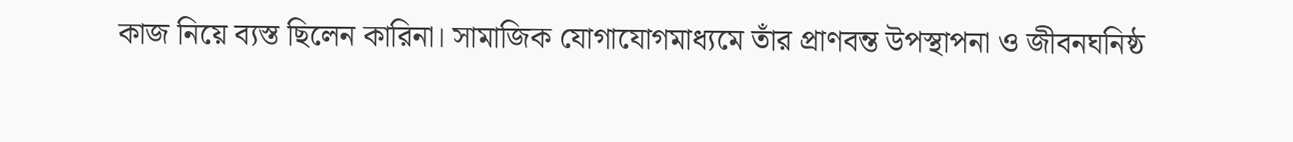কাজ নিয়ে ব্যস্ত ছিলেন কারিনা। সামাজিক যোগাযোগমাধ্যমে তাঁর প্রাণবন্ত উপস্থাপনা ও জীবনঘনিষ্ঠ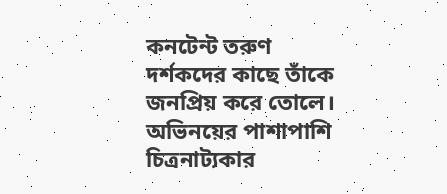কনটেন্ট তরুণ দর্শকদের কাছে তাঁকে জনপ্রিয় করে তোলে। অভিনয়ের পাশাপাশি চিত্রনাট্যকার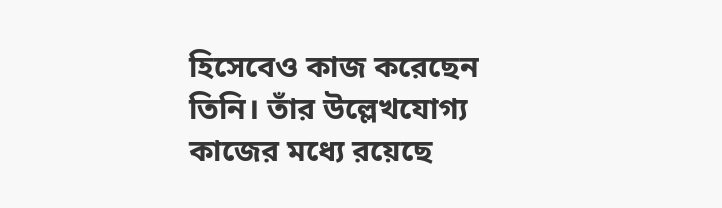হিসেবেও কাজ করেছেন তিনি। তাঁর উল্লেখযোগ্য কাজের মধ্যে রয়েছে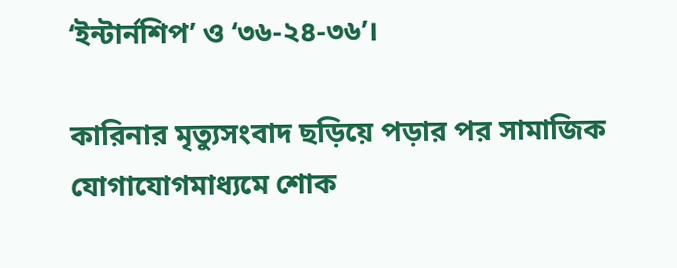‘ইন্টার্নশিপ’ ও ‘৩৬-২৪-৩৬’।

কারিনার মৃত্যুসংবাদ ছড়িয়ে পড়ার পর সামাজিক যোগাযোগমাধ্যমে শোক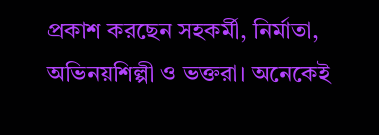প্রকাশ করছেন সহকর্মী, নির্মাতা, অভিনয়শিল্পী ও ভক্তরা। অনেকেই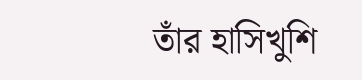তাঁর হাসিখুশি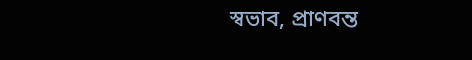স্বভাব, প্রাণবন্ত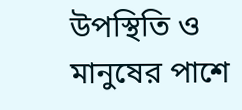উপস্থিতি ও মানুষের পাশে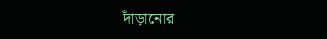দাঁড়ানোর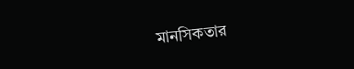মানসিকতার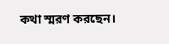কথা স্মরণ করছেন।